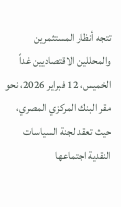تتجه أنظار المستثمرين والمحللين الاقتصاديين غداً الخميس، 12 فبراير 2026، نحو مقر البنك المركزي المصري، حيث تعقد لجنة السياسات النقدية اجتماعها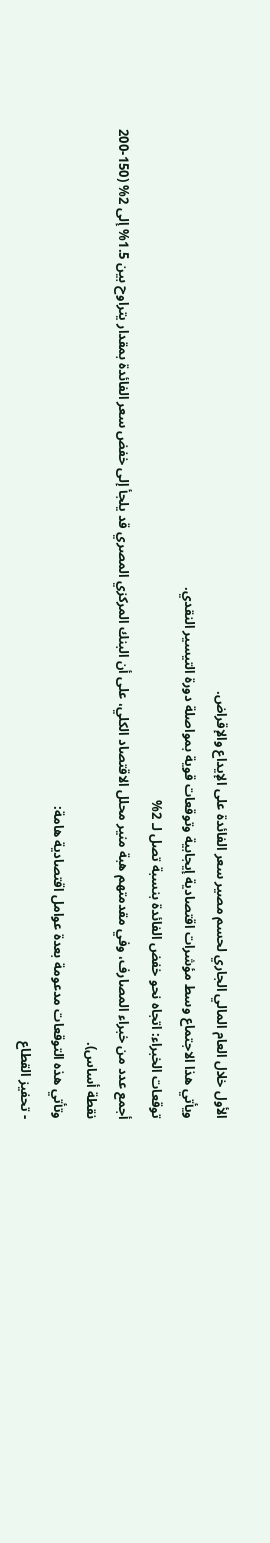الأول خلال العام المالي الجاري لحسم مصير سعر الفائدة على الإيداع والإقراض.
ويأتي هذا الاجتماع وسط مؤشرات اقتصادية إيجابية وتوقعات قوية بمواصلة دورة التيسير النقدي.
توقعات الخبراء: اتجاه نحو خفض الفائدة بنسبة تصل لـ 2%
أجمع عدد من خبراء المصارف، وفي مقدمتهم هبة منير محلل الاقتصاد الكلي، على أن البنك المركزي المصري قد يلجأ إلى خفض سعر الفائدة بمقدار يتراوح بين 1.5% إلى 2% (150-200 نقطة أساس).
وتأتي هذه التوقعات مدعومة بعدة عوامل اقتصادية هامة:
- تحفيز القطاع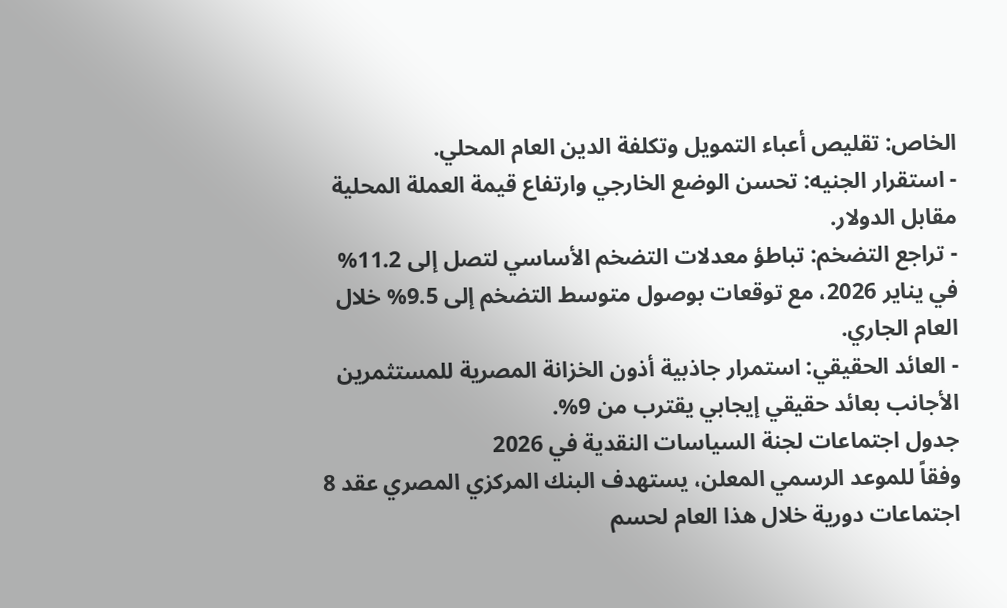الخاص: تقليص أعباء التمويل وتكلفة الدين العام المحلي.
- استقرار الجنيه: تحسن الوضع الخارجي وارتفاع قيمة العملة المحلية مقابل الدولار.
- تراجع التضخم: تباطؤ معدلات التضخم الأساسي لتصل إلى 11.2% في يناير 2026، مع توقعات بوصول متوسط التضخم إلى 9.5% خلال العام الجاري.
- العائد الحقيقي: استمرار جاذبية أذون الخزانة المصرية للمستثمرين الأجانب بعائد حقيقي إيجابي يقترب من 9%.
جدول اجتماعات لجنة السياسات النقدية في 2026
وفقاً للموعد الرسمي المعلن، يستهدف البنك المركزي المصري عقد 8 اجتماعات دورية خلال هذا العام لحسم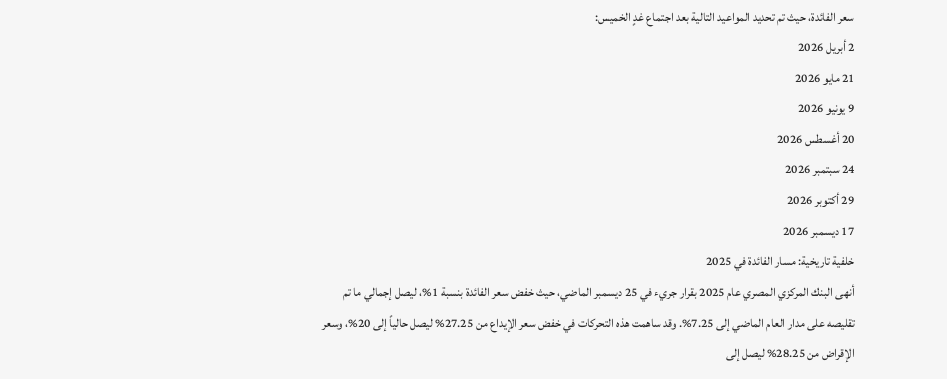سعر الفائدة، حيث تم تحديد المواعيد التالية بعد اجتماع غدٍ الخميس:
2 أبريل 2026
21 مايو 2026
9 يونيو 2026
20 أغسطس 2026
24 سبتمبر 2026
29 أكتوبر 2026
17 ديسمبر 2026
خلفية تاريخية: مسار الفائدة في 2025
أنهى البنك المركزي المصري عام 2025 بقرار جريء في 25 ديسمبر الماضي، حيث خفض سعر الفائدة بنسبة 1%، ليصل إجمالي ما تم تقليصه على مدار العام الماضي إلى 7.25%. وقد ساهمت هذه التحركات في خفض سعر الإيداع من 27.25% ليصل حالياً إلى 20%، وسعر الإقراض من 28.25% ليصل إلى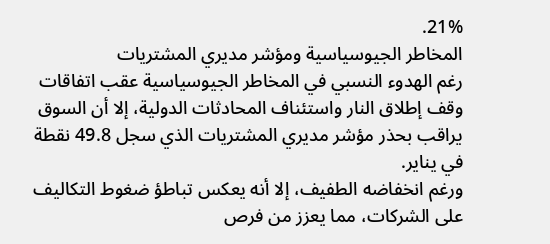21%.
المخاطر الجيوسياسية ومؤشر مديري المشتريات
رغم الهدوء النسبي في المخاطر الجيوسياسية عقب اتفاقات وقف إطلاق النار واستئناف المحادثات الدولية، إلا أن السوق يراقب بحذر مؤشر مديري المشتريات الذي سجل 49.8 نقطة في يناير.
ورغم انخفاضه الطفيف، إلا أنه يعكس تباطؤ ضغوط التكاليف على الشركات، مما يعزز من فرص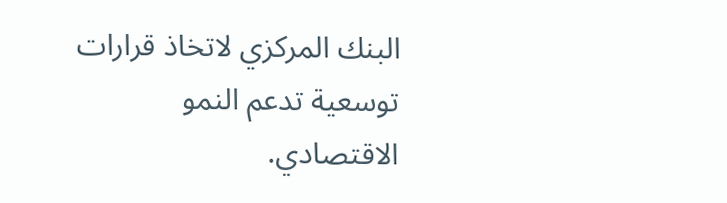البنك المركزي لاتخاذ قرارات توسعية تدعم النمو الاقتصادي.